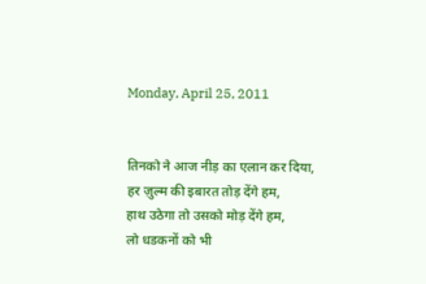Monday, April 25, 2011


तिनको ने आज नीड़ का एलान कर दिया,
हर ज़ुल्म की इबारत तोड़ देंगे हम,
हाथ उठेगा तो उसको मोड़ देंगे हम,
लो धडकनों को भी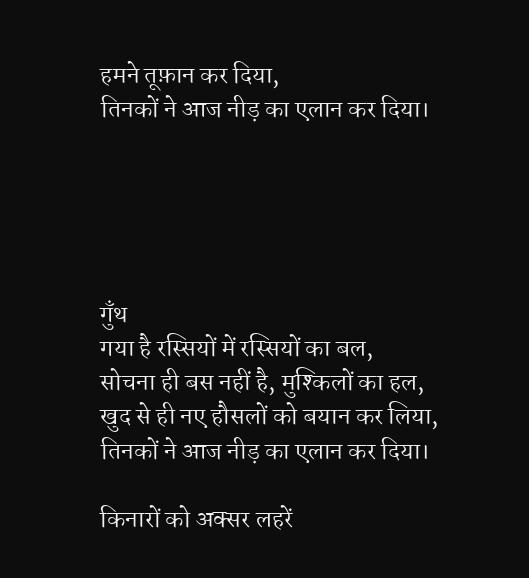हमने तूफ़ान कर दिया,
तिनकों ने आज नीड़ का एलान कर दिया।





गुँथ
गया है रस्सियों में रस्सियों का बल,
सोचना ही बस नहीं है, मुश्किलों का हल,
खुद से ही नए हौसलों को बयान कर लिया,
तिनकों ने आज नीड़ का एलान कर दिया।

किनारों को अक्सर लहरें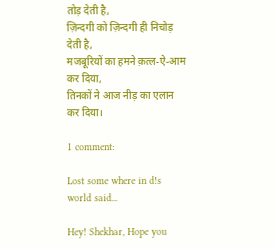तोड़ देती है,
ज़िन्दगी को ज़िन्दगी ही निचोड़ देती है,
मजबूरियों का हमने क़त्ल-ऐ-आम कर दिया,
तिनकों ने आज नीड़ का एलान कर दिया।

1 comment:

Lost some where in d!s world said...

Hey! Shekhar, Hope you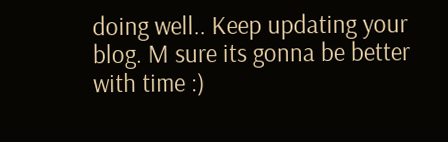doing well.. Keep updating your blog. M sure its gonna be better with time :)